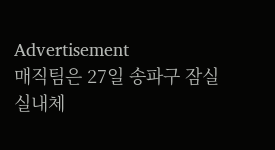Advertisement
매직팀은 27일 송파구 잠실실내체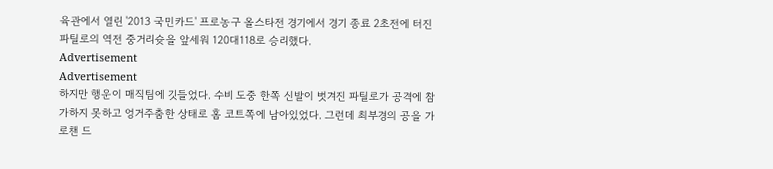육관에서 열린 '2013 국민카드' 프로농구 올스타전 경기에서 경기 종료 2초전에 터진 파틸로의 역전 중거리슛을 앞세워 120대118로 승리했다.
Advertisement
Advertisement
하지만 행운이 매직팀에 깃들었다. 수비 도중 한쪽 신발이 벗겨진 파틸로가 공격에 참가하지 못하고 엉거주춤한 상태로 홈 코트쪽에 남아있었다. 그런데 최부경의 공을 가로챈 드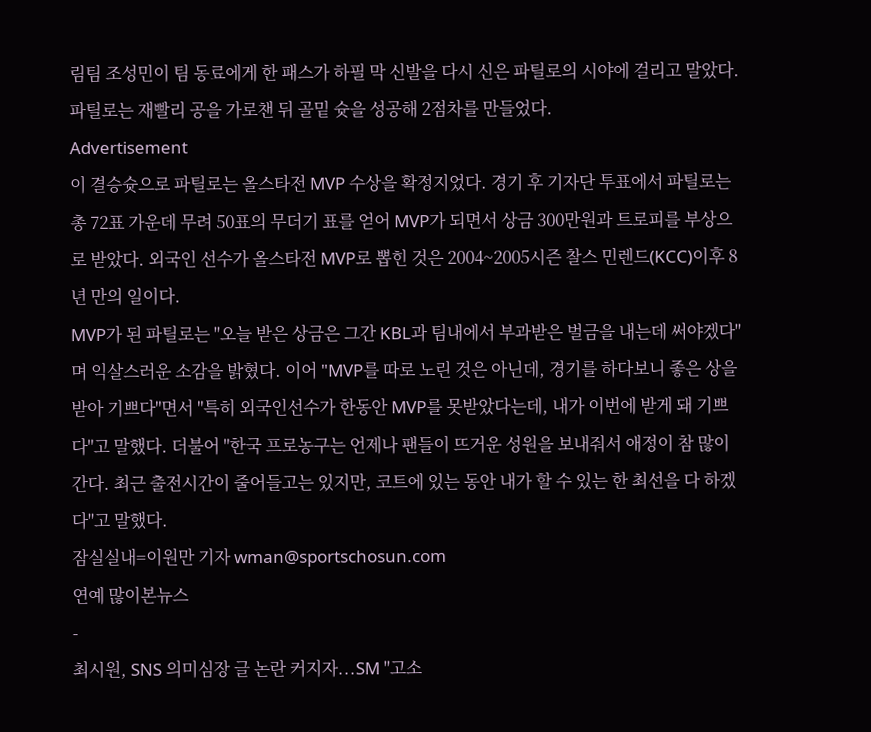림팀 조성민이 팀 동료에게 한 패스가 하필 막 신발을 다시 신은 파틸로의 시야에 걸리고 말았다. 파틸로는 재빨리 공을 가로챈 뒤 골밑 슛을 성공해 2점차를 만들었다.
Advertisement
이 결승슛으로 파틸로는 올스타전 MVP 수상을 확정지었다. 경기 후 기자단 투표에서 파틸로는 총 72표 가운데 무려 50표의 무더기 표를 얻어 MVP가 되면서 상금 300만원과 트로피를 부상으로 받았다. 외국인 선수가 올스타전 MVP로 뽑힌 것은 2004~2005시즌 찰스 민렌드(KCC)이후 8년 만의 일이다.
MVP가 된 파틸로는 "오늘 받은 상금은 그간 KBL과 팀내에서 부과받은 벌금을 내는데 써야겠다"며 익살스러운 소감을 밝혔다. 이어 "MVP를 따로 노린 것은 아닌데, 경기를 하다보니 좋은 상을 받아 기쁘다"면서 "특히 외국인선수가 한동안 MVP를 못받았다는데, 내가 이번에 받게 돼 기쁘다"고 말했다. 더불어 "한국 프로농구는 언제나 팬들이 뜨거운 성원을 보내줘서 애정이 참 많이 간다. 최근 출전시간이 줄어들고는 있지만, 코트에 있는 동안 내가 할 수 있는 한 최선을 다 하겠다"고 말했다.
잠실실내=이원만 기자 wman@sportschosun.com
연예 많이본뉴스
-
최시원, SNS 의미심장 글 논란 커지자...SM "고소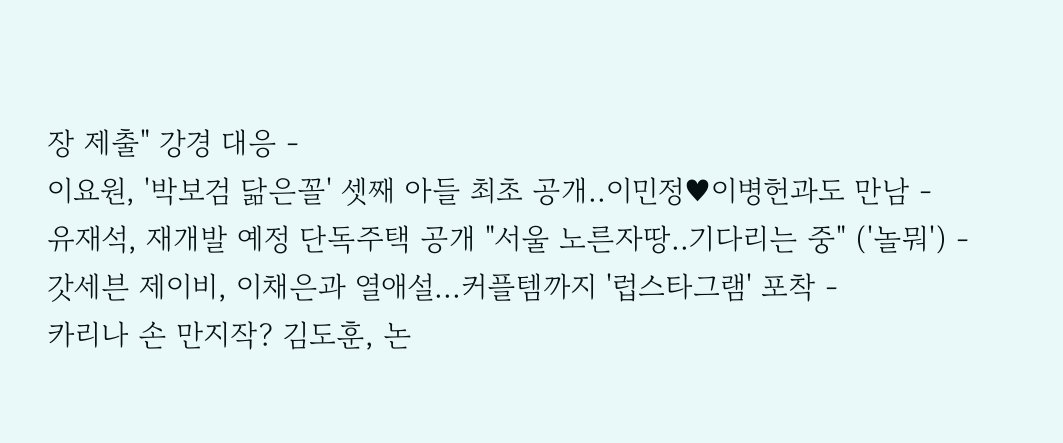장 제출" 강경 대응 -
이요원, '박보검 닮은꼴' 셋째 아들 최초 공개..이민정♥이병헌과도 만남 -
유재석, 재개발 예정 단독주택 공개 "서울 노른자땅..기다리는 중" ('놀뭐') -
갓세븐 제이비, 이채은과 열애설...커플템까지 '럽스타그램' 포착 -
카리나 손 만지작? 김도훈, 논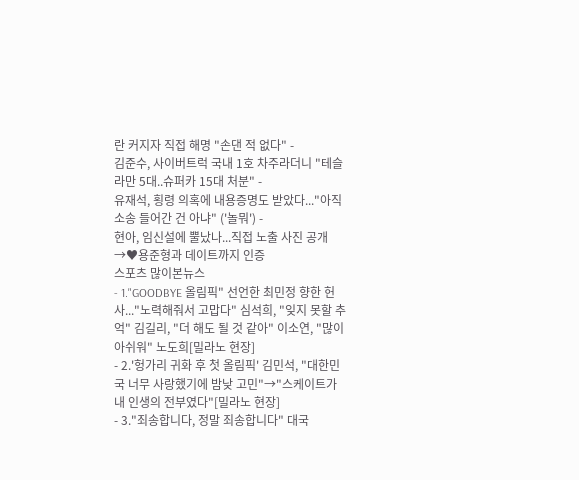란 커지자 직접 해명 "손댄 적 없다" -
김준수, 사이버트럭 국내 1호 차주라더니 "테슬라만 5대..슈퍼카 15대 처분" -
유재석, 횡령 의혹에 내용증명도 받았다..."아직 소송 들어간 건 아냐" ('놀뭐') -
현아, 임신설에 뿔났나...직접 노출 사진 공개→♥용준형과 데이트까지 인증
스포츠 많이본뉴스
- 1."GOODBYE 올림픽" 선언한 최민정 향한 헌사..."노력해줘서 고맙다" 심석희, "잊지 못할 추억" 김길리, "더 해도 될 것 같아" 이소연, "많이 아쉬워" 노도희[밀라노 현장]
- 2.'헝가리 귀화 후 첫 올림픽' 김민석, "대한민국 너무 사랑했기에 밤낮 고민"→"스케이트가 내 인생의 전부였다"[밀라노 현장]
- 3."죄송합니다, 정말 죄송합니다" 대국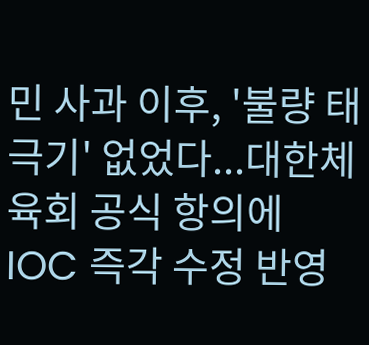민 사과 이후, '불량 태극기' 없었다...대한체육회 공식 항의에 IOC 즉각 수정 반영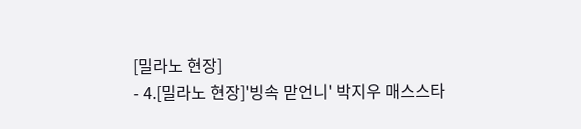[밀라노 현장]
- 4.[밀라노 현장]'빙속 맏언니' 박지우 매스스타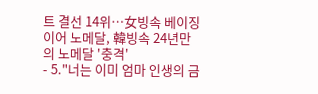트 결선 14위…女빙속 베이징 이어 노메달, 韓빙속 24년만의 노메달 '충격'
- 5."너는 이미 엄마 인생의 금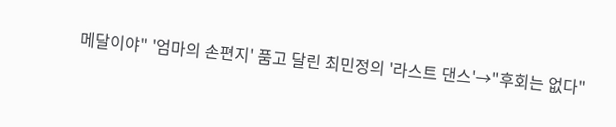메달이야" '엄마의 손편지' 품고 달린 최민정의 '라스트 댄스'→"후회는 없다"